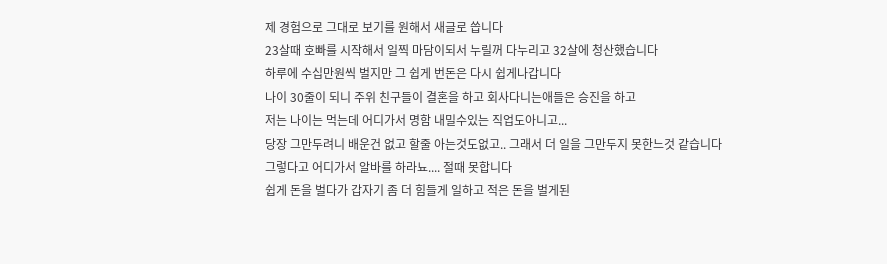제 경험으로 그대로 보기를 원해서 새글로 씁니다
23살때 호빠를 시작해서 일찍 마담이되서 누릴꺼 다누리고 32살에 청산했습니다
하루에 수십만원씩 벌지만 그 쉽게 번돈은 다시 쉽게나갑니다
나이 30줄이 되니 주위 친구들이 결혼을 하고 회사다니는애들은 승진을 하고
저는 나이는 먹는데 어디가서 명함 내밀수있는 직업도아니고...
당장 그만두려니 배운건 없고 할줄 아는것도없고.. 그래서 더 일을 그만두지 못한느것 같습니다
그렇다고 어디가서 알바를 하라뇨.... 절때 못합니다
쉽게 돈을 벌다가 갑자기 좀 더 힘들게 일하고 적은 돈을 벌게된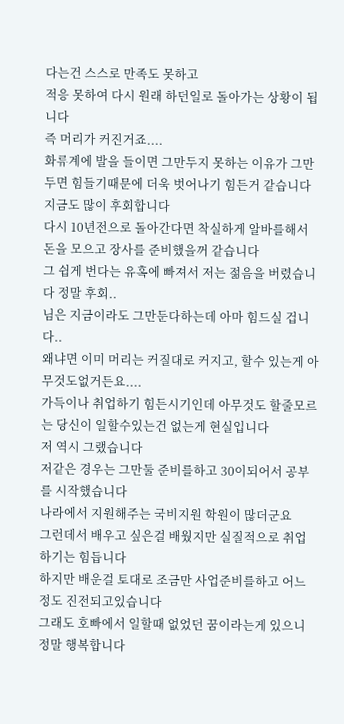다는건 스스로 만족도 못하고
적응 못하여 다시 원래 하던일로 돌아가는 상황이 됩니다
즉 머리가 커진거죠....
화류계에 발을 들이면 그만두지 못하는 이유가 그만두면 힘들기때문에 더욱 벗어나기 힘든거 같습니다
지금도 많이 후회합니다
다시 10년전으로 돌아간다면 착실하게 알바를해서 돈을 모으고 장사를 준비했을꺼 같습니다
그 쉽게 번다는 유혹에 빠져서 저는 젊음을 버렸습니다 정말 후회..
님은 지금이라도 그만둔다하는데 아마 힘드실 겁니다..
왜냐면 이미 머리는 커질대로 커지고, 할수 있는게 아무것도없거든요....
가득이나 취업하기 힘든시기인데 아무것도 할줄모르는 당신이 일할수있는건 없는게 현실입니다
저 역시 그랬습니다
저같은 경우는 그만둘 준비를하고 30이되어서 공부를 시작했습니다
나라에서 지원해주는 국비지원 학원이 많더군요
그런데서 배우고 싶은걸 배웠지만 실질적으로 취업하기는 힘듭니다
하지만 배운걸 토대로 조금만 사업준비를하고 어느정도 진전되고있습니다
그래도 호빠에서 일할때 없었던 꿈이라는게 있으니 정말 행복합니다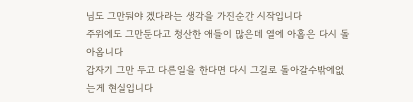님도 그만둬야 겠다라는 생각을 가진순간 시작입니다
주위에도 그만둔다고 청산한 애들이 많은데 열에 아홉은 다시 돌아옵니다
갑자기 그만 두고 다른일을 한다면 다시 그길로 돌아갈수밖에없는게 현실입니다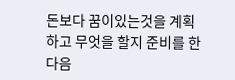돈보다 꿈이있는것을 계획하고 무엇을 할지 준비를 한다음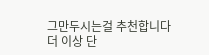그만두시는걸 추천합니다
더 이상 단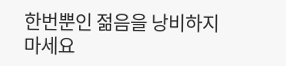한번뿐인 젊음을 낭비하지 마세요